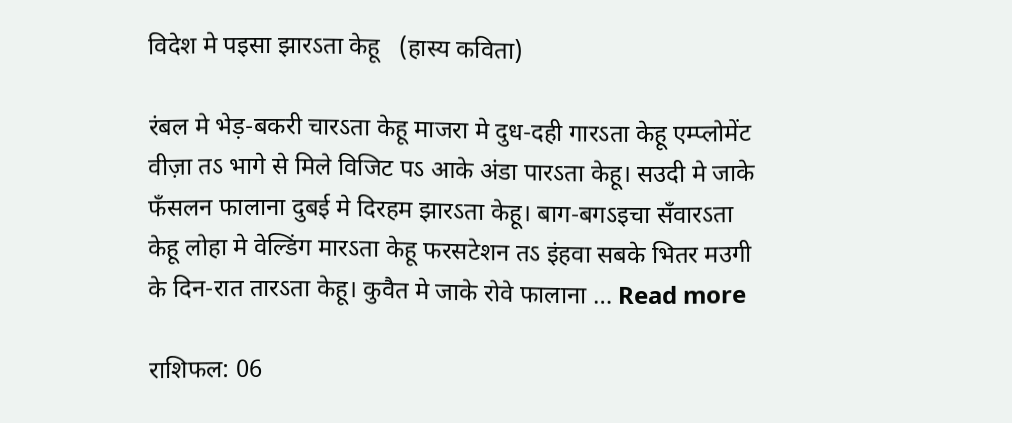विदेश मे पइसा झारऽता केहू   (हास्य कविता)

रंबल मे भेड़-बकरी चारऽता केहू माजरा मे दुध-दही गारऽता केहू एम्प्लोमेंट वीज़ा तऽ भागे से मिले विजिट पऽ आके अंडा पारऽता केहू। सउदी मे जाके फँसलन फालाना दुबई मे दिरहम झारऽता केहू। बाग-बगऽइचा सँवारऽता केहू लोहा मे वेल्डिंग मारऽता केहू फरसटेशन तऽ इंहवा सबके भितर मउगी के दिन-रात तारऽता केहू। कुवैत मे जाके रोवे फालाना … Read more

राशिफल: 06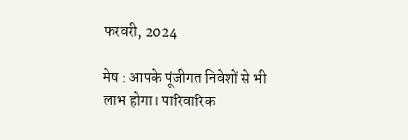फरवरी, 2024

मेष : आपके पूंजीगत निवेशों से भी लाभ होगा। पारिवारिक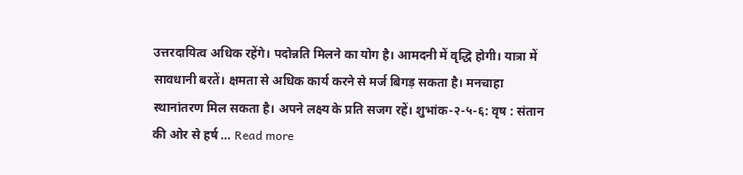उत्तरदायित्व अधिक रहेंगे। पदोन्नति मिलने का योग है। आमदनी में वृद्धि होगी। यात्रा में सावधानी बरतें। क्षमता से अधिक कार्य करने से मर्ज बिगड़ सकता है। मनचाहा स्थानांतरण मिल सकता है। अपने लक्ष्य के प्रति सजग रहें। शुभांक-२-५-६: वृष : संतान की ओर से हर्ष … Read more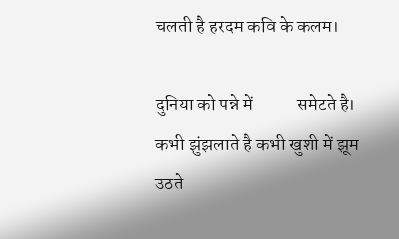चलती है हरदम कवि के कलम।

दुनिया को पन्ने में            समेटते है। कभी झुंझलाते है कभी खुशी में झूम उठते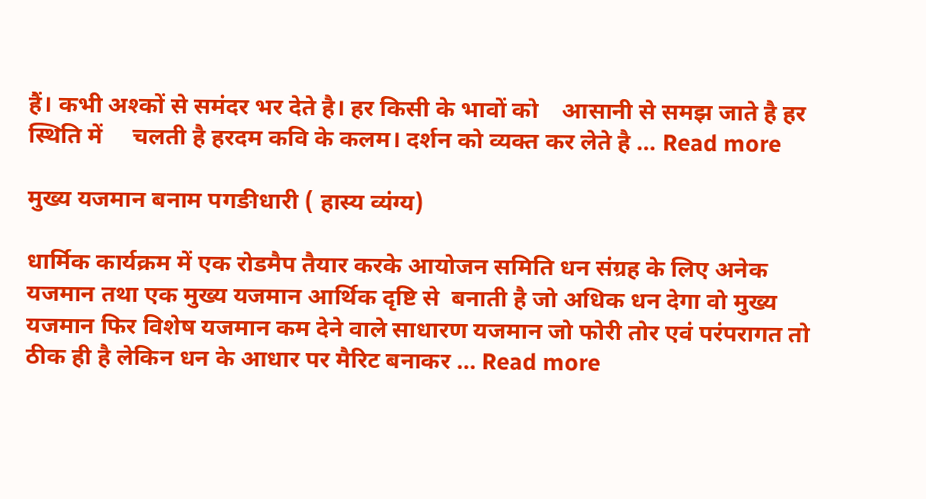हैं। कभी अश्कों से समंदर भर देते है। हर किसी के भावों को    आसानी से समझ जाते है हर स्थिति में     चलती है हरदम कवि के कलम। दर्शन को व्यक्त कर लेते है … Read more

मुख्य यजमान बनाम पगङीधारी ( हास्य व्यंग्य)

धार्मिक कार्यक्रम में एक रोडमैप तैयार करके आयोजन समिति धन संग्रह के लिए अनेक यजमान तथा एक मुख्य यजमान आर्थिक दृष्टि से  बनाती है जो अधिक धन देगा वो मुख्य यजमान फिर विशेष यजमान कम देने वाले साधारण यजमान जो फोरी तोर एवं परंपरागत तो ठीक ही है लेकिन धन के आधार पर मैरिट बनाकर … Read more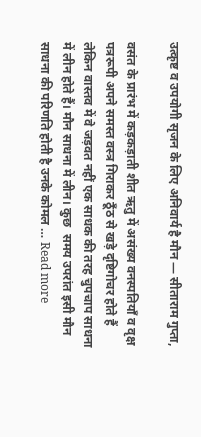उत्कृष्ट व उपयोगी सृजन के लिए अनिवार्य है मौन — सीताराम गुप्ता,

वसंत के प्रारंभ में कड़कड़ाती शीत ऋतु में असंख्य वनस्पतियाँ व वृक्ष पत्ररूपी अपने समस्त वस्त्र गिराकर ठूँठ से खड़े दृष्टिगोचर होते हैं लेकिन वास्तव में वे जड़वत नहीं एक साधक की तरह चुपचाप साधना में लीन होते हैं। मौन साधना में लीन। कुछ  समय उपरांत इसी मौन साधना की परिणति होती है उनके कोमल … Read more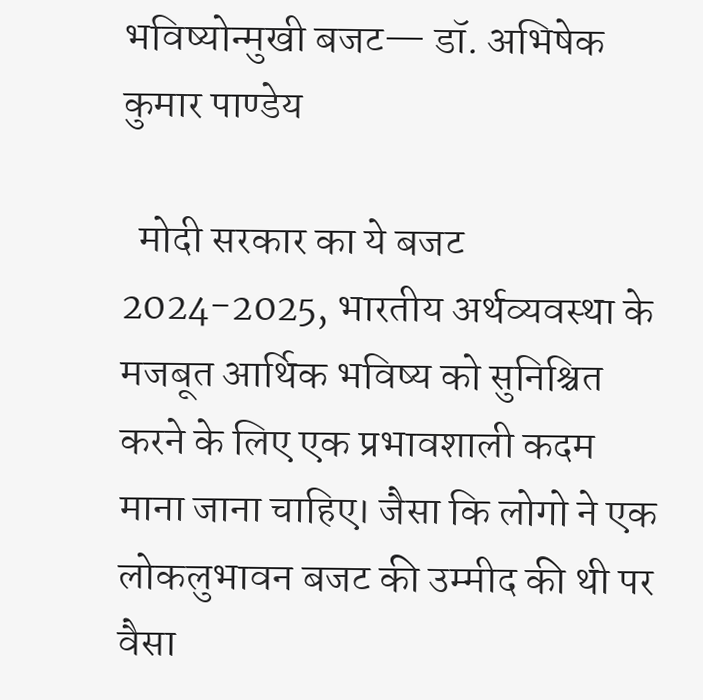भविष्योन्मुखी बजट— डॉ. अभिषेक कुमार पाण्डेय

  मोदी सरकार का ये बजट 2024-2025, भारतीय अर्थव्यवस्था के मजबूत आर्थिक भविष्य को सुनिश्चित करने के लिए एक प्रभावशाली कदम माना जाना चाहिए। जैसा कि लोगो ने एक लोकलुभावन बजट की उम्मीद की थी पर वैसा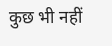कुछ भी नहीं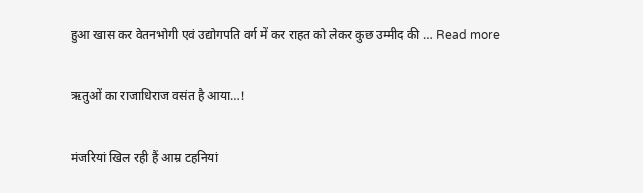हुआ खास कर वेतनभोगी एवं उद्योगपति वर्ग में कर राहत को लेकर कुछ उम्मीद की … Read more

ऋतुओं का राजाधिराज वसंत है आया…!

मंजरियां खिल रही हैं आम्र टहनियां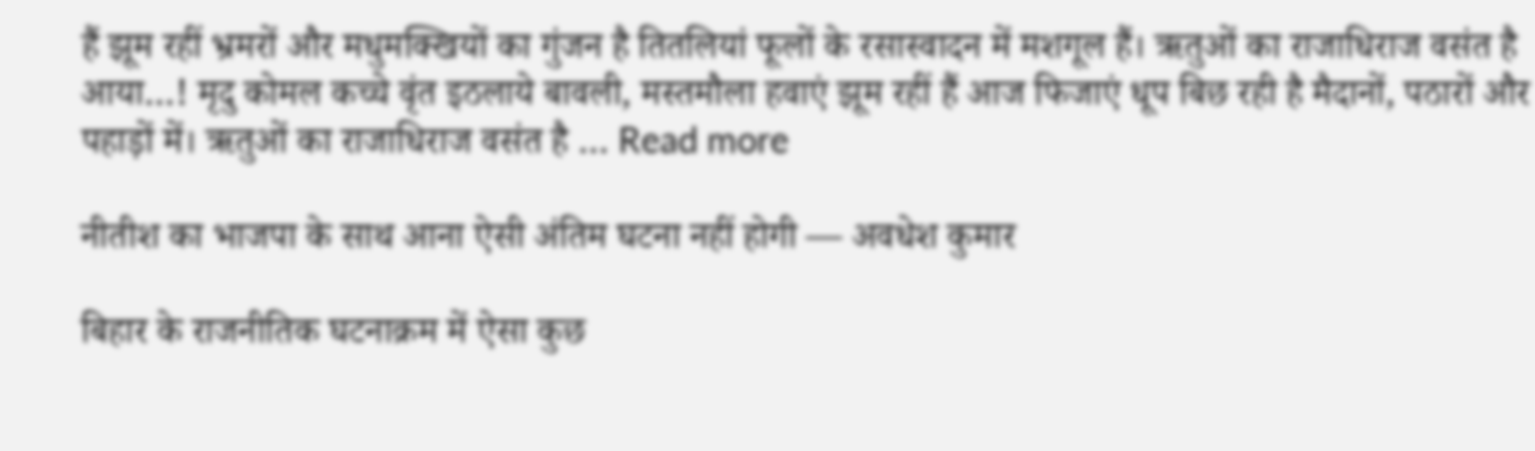हैं झूम रहीं भ्रमरों और मधुमक्खियों का गुंजन है तितलियां फूलों के रसास्वादन में मशगूल हैं। ऋतुओं का राजाधिराज वसंत है आया…! मृदु कोमल कच्चे वृंत इठलाये बावली, मस्तमौला हवाएं झूम रहीं हैं आज फिजाएं धूप बिछ रही है मैदानों, पठारों और पहाड़ों में। ऋतुओं का राजाधिराज वसंत है … Read more

नीतीश का भाजपा के साथ आना ऐसी अंतिम घटना नहीं होगी — अवधेश कुमार

बिहार के राजनीतिक घटनाक्रम में ऐसा कुछ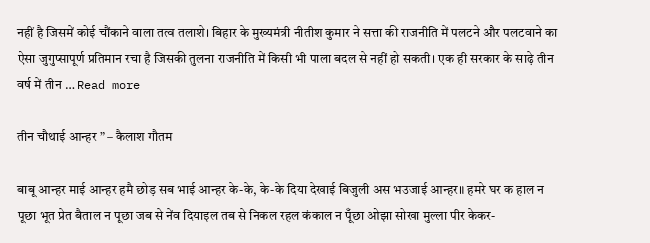नहीं है जिसमें कोई चौंकाने वाला तत्व तलाशे। बिहार के मुख्यमंत्री नीतीश कुमार ने सत्ता की राजनीति में पलटने और पलटवाने का ऐसा जुगुप्सापूर्ण प्रतिमान रचा है जिसकी तुलना राजनीति में किसी भी पाला बदल से नहीं हो सकती। एक ही सरकार के साढ़े तीन वर्ष में तीन … Read more

तीन चौथाई आन्हर ” – कैलाश गौतम

बाबू आन्हर माई आन्हर हमै छोड़ सब भाई आन्हर के-के, के-के दिया देखाई बिजुली अस भउजाई आन्हर॥ हमरे घर क हाल न पूछा भूत प्रेत बैताल न पूछा जब से नेंव दियाइल तब से निकल रहल कंकाल न पूँछा ओझा सोखा मुल्ला पीर केकर-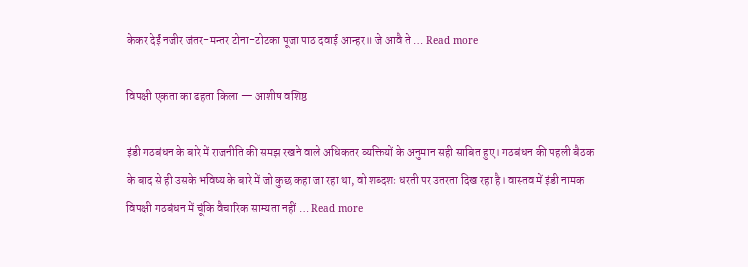केकर देईं नजीर जंतर-मन्तर टोना-टोटका पूजा पाठ दवाई आन्हर॥ जे आवै ते … Read more

विपक्षी एकता का ढहता किला — आशीष वशिष्ठ

इंडी गठबंधन के बारे में राजनीति की समझ रखने वाले अधिकतर व्यक्तियों के अनुमान सही साबित हुए। गठबंधन की पहली बैठक के बाद से ही उसके भविष्य के बारे में जो कुछ कहा जा रहा था, वो शब्दशः धरती पर उतरता दिख रहा है। वास्तव में इंडी नामक विपक्षी गठबंधन में चूंकि वैचारिक साम्यता नहीं … Read more